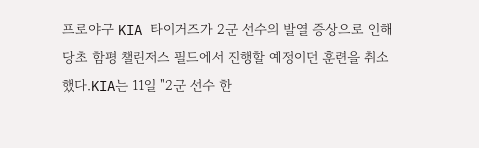프로야구 KIA 타이거즈가 2군 선수의 발열 증상으로 인해 당초 함평 챌린저스 필드에서 진행할 예정이던 훈련을 취소했다.KIA는 11일 "2군 선수 한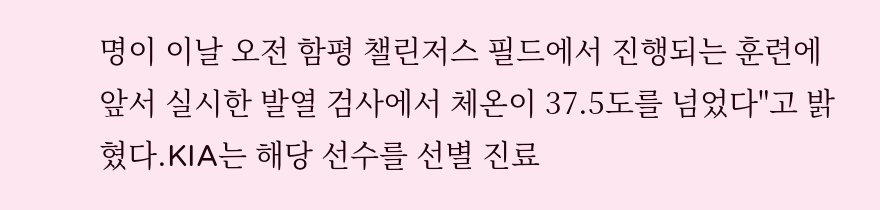명이 이날 오전 함평 챌린저스 필드에서 진행되는 훈련에 앞서 실시한 발열 검사에서 체온이 37.5도를 넘었다"고 밝혔다.KIA는 해당 선수를 선별 진료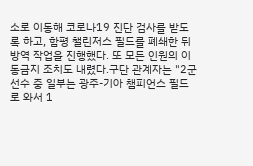소로 이동해 코로나19 진단 검사를 받도록 하고, 함평 챌린저스 필드를 폐쇄한 뒤 방역 작업을 진행했다. 또 모든 인원의 이동금지 조치도 내렸다.구단 관계자는 "2군 선수 중 일부는 광주-기아 챔피언스 필드로 와서 1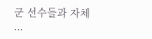군 선수들과 자체 ...